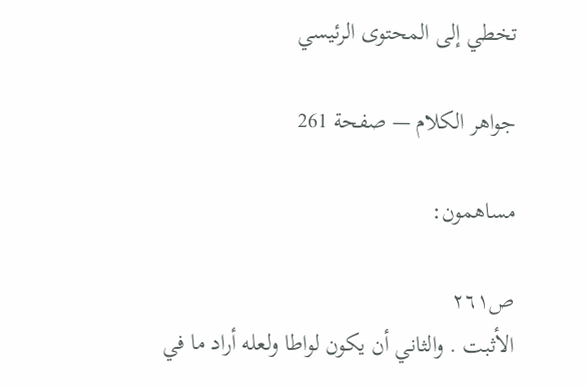تخطي إلى المحتوى الرئيسي

جواهر الكلام — صفحة 261

مساهمون:

ص٢٦١
الأثبت . والثاني أن يكون لواطا ولعله أراد ما في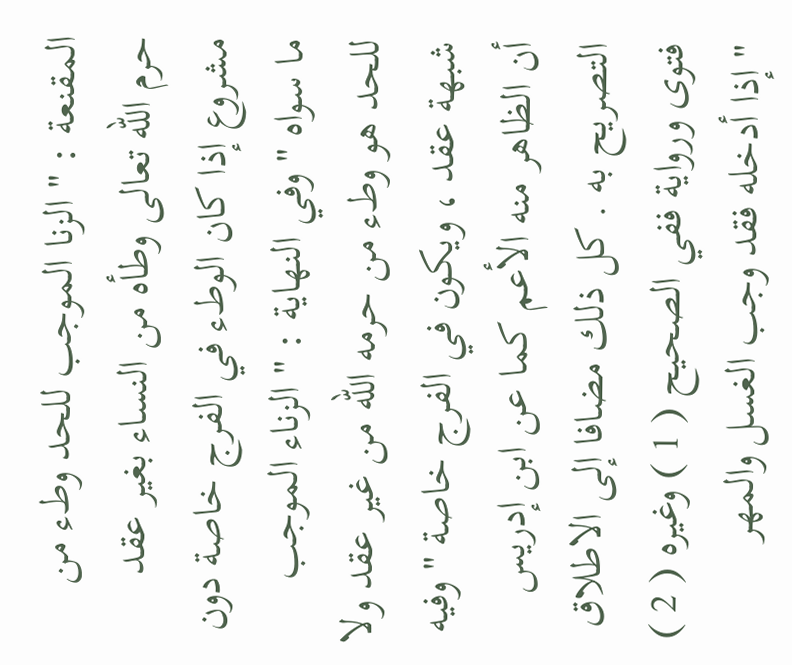المقنعة : " الزنا الموجب للحد وطء من حرم الله تعالى وطأه من النساء بغير عقد مشروع إذا كان الوطء في الفرج خاصة دون ما سواه " وفي النهاية : " الزناء الموجب للحد هو وطء من حرمه الله من غير عقد ولا شبهة عقد ، ويكون في الفرج خاصة " وفيه أن الظاهر منه الأعم كما عن ابن إدريس التصريح به . كل ذلك مضافا إلى الاطلاق فتوى ورواية ففي الصحيح ( 1 ) وغيره ( 2 ) " إذا أدخله فقد وجب الغسل والمهر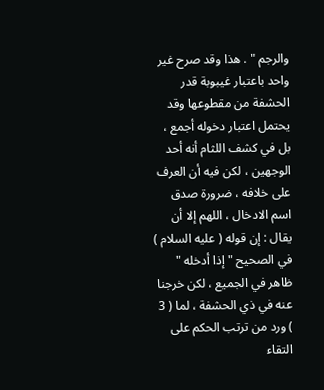والرجم " . هذا وقد صرح غير واحد باعتبار غيبوبة قدر الحشفة من مقطوعها وقد يحتمل اعتبار دخوله أجمع ، بل في كشف اللثام أنه أحد الوجهين ، لكن فيه أن العرف على خلافه ، ضرورة صدق اسم الادخال ، اللهم إلا أن يقال : إن قوله ( عليه السلام ) في الصحيح " إذا أدخله " ظاهر في الجميع ، لكن خرجنا عنه في ذي الحشفة ، لما ( 3 ) ورد من ترتب الحكم على التقاء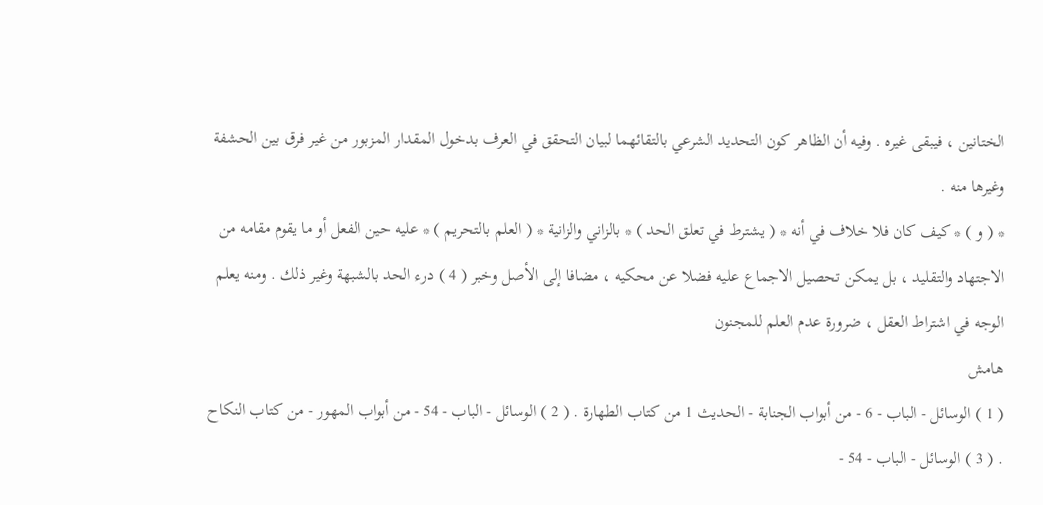الختانين ، فيبقى غيره . وفيه أن الظاهر كون التحديد الشرعي بالتقائهما لبيان التحقق في العرف بدخول المقدار المزبور من غير فرق بين الحشفة وغيرها منه .
* ( و ) * كيف كان فلا خلاف في أنه * ( يشترط في تعلق الحد ) * بالزاني والزانية * ( العلم بالتحريم ) * عليه حين الفعل أو ما يقوم مقامه من الاجتهاد والتقليد ، بل يمكن تحصيل الاجماع عليه فضلا عن محكيه ، مضافا إلى الأصل وخبر ( 4 ) درء الحد بالشبهة وغير ذلك . ومنه يعلم الوجه في اشتراط العقل ، ضرورة عدم العلم للمجنون
هامش
( 1 ) الوسائل - الباب - 6 - من أبواب الجنابة - الحديث 1 من كتاب الطهارة . ( 2 ) الوسائل - الباب - 54 - من أبواب المهور - من كتاب النكاح . ( 3 ) الوسائل - الباب - 54 -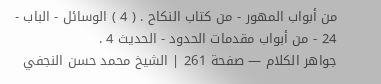من أبواب المهور - من كتاب النكاح . ( 4 ) الوسائل - الباب - 24 - من أبواب مقدمات الحدود - الحديث 4 .
جواهر الكلام — صفحة 261 | الشيخ محمد حسن النجفي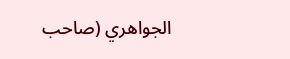الجواهري (صاحب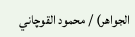الجواهر) / محمود القوچاني